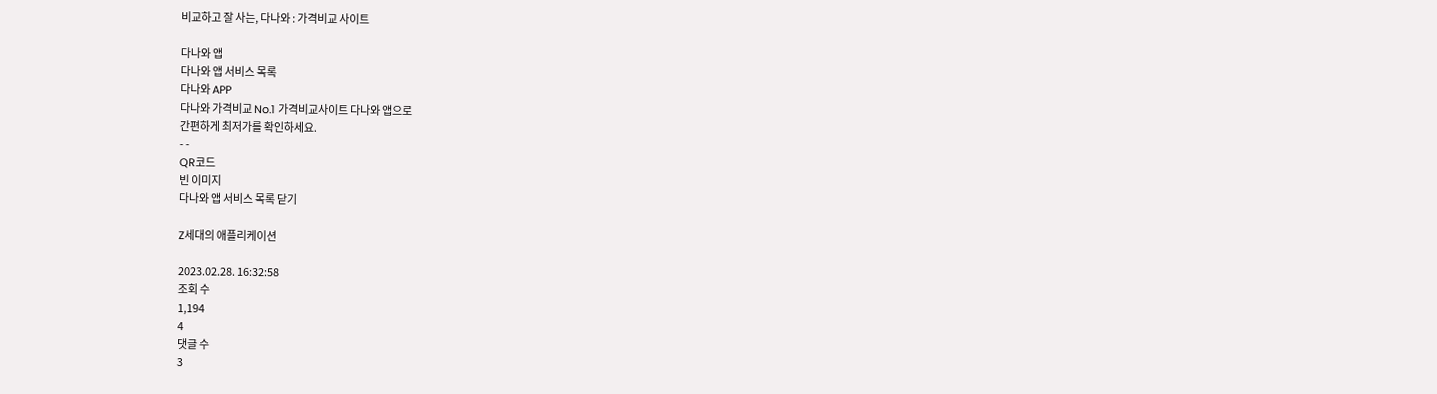비교하고 잘 사는, 다나와 : 가격비교 사이트

다나와 앱
다나와 앱 서비스 목록
다나와 APP
다나와 가격비교 No.1 가격비교사이트 다나와 앱으로
간편하게 최저가를 확인하세요.
- -
QR코드
빈 이미지
다나와 앱 서비스 목록 닫기

Z세대의 애플리케이션

2023.02.28. 16:32:58
조회 수
1,194
4
댓글 수
3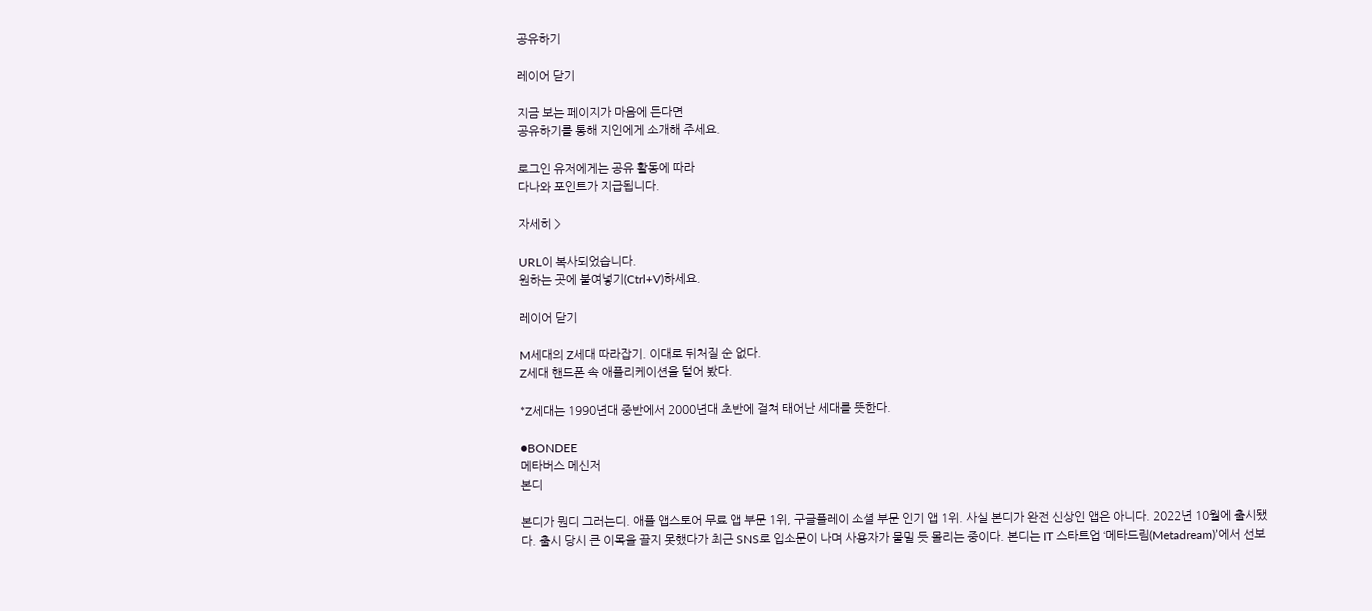공유하기

레이어 닫기

지금 보는 페이지가 마음에 든다면
공유하기를 통해 지인에게 소개해 주세요.

로그인 유저에게는 공유 활동에 따라
다나와 포인트가 지급됩니다.

자세히 >

URL이 복사되었습니다.
원하는 곳에 붙여넣기(Ctrl+V)하세요.

레이어 닫기

M세대의 Z세대 따라잡기. 이대로 뒤처질 순 없다.
Z세대 핸드폰 속 애플리케이션을 털어 봤다.

*Z세대는 1990년대 중반에서 2000년대 초반에 걸쳐 태어난 세대를 뜻한다.

●BONDEE
메타버스 메신저
본디

본디가 뭔디 그러는디. 애플 앱스토어 무료 앱 부문 1위, 구글플레이 소셜 부문 인기 앱 1위. 사실 본디가 완전 신상인 앱은 아니다. 2022년 10월에 출시됐다. 출시 당시 큰 이목을 끌지 못했다가 최근 SNS로 입소문이 나며 사용자가 물밀 듯 몰리는 중이다. 본디는 IT 스타트업 ‘메타드림(Metadream)’에서 선보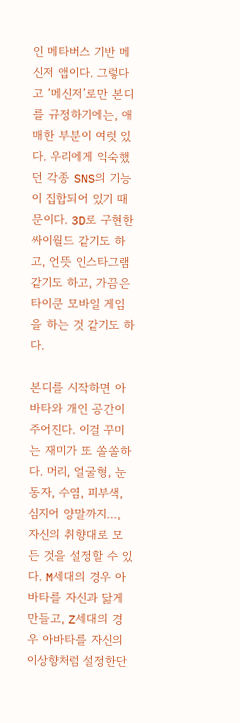인 메타버스 기반 메신저 앱이다. 그렇다고 ‘메신저’로만 본디를 규정하기에는, 애매한 부분이 여럿 있다. 우리에게 익숙했던 각종 SNS의 기능이 집합되어 있기 때문이다. 3D로 구현한 싸이월드 같기도 하고, 언뜻 인스타그램 같기도 하고, 가끔은 타이쿤 모바일 게임을 하는 것 같기도 하다.

본디를 시작하면 아바타와 개인 공간이 주어진다. 이걸 꾸미는 재미가 또 쏠쏠하다. 머리, 얼굴형, 눈동자, 수염, 피부색, 심지어 양말까지…, 자신의 취향대로 모든 것을 설정할 수 있다. M세대의 경우 아바타를 자신과 닮게 만들고, Z세대의 경우 아바타를 자신의 이상향처럼 설정한단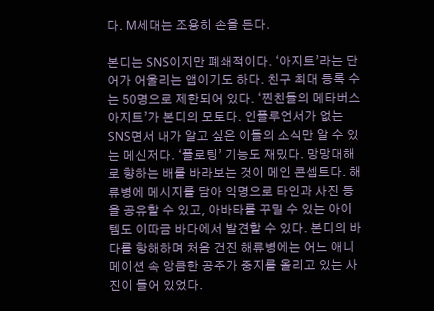다. M세대는 조용히 손을 든다.

본디는 SNS이지만 폐쇄적이다. ‘아지트’라는 단어가 어울리는 앱이기도 하다. 친구 최대 등록 수는 50명으로 제한되어 있다. ‘찐친들의 메타버스 아지트’가 본디의 모토다. 인플루언서가 없는 SNS면서 내가 알고 싶은 이들의 소식만 알 수 있는 메신저다. ‘플로팅’ 기능도 재밌다. 망망대해로 향하는 배를 바라보는 것이 메인 콘셉트다. 해류병에 메시지를 담아 익명으로 타인과 사진 등을 공유할 수 있고, 아바타를 꾸밀 수 있는 아이템도 이따금 바다에서 발견할 수 있다. 본디의 바다를 항해하며 처음 건진 해류병에는 어느 애니메이션 속 앙큼한 공주가 중지를 올리고 있는 사진이 들어 있었다.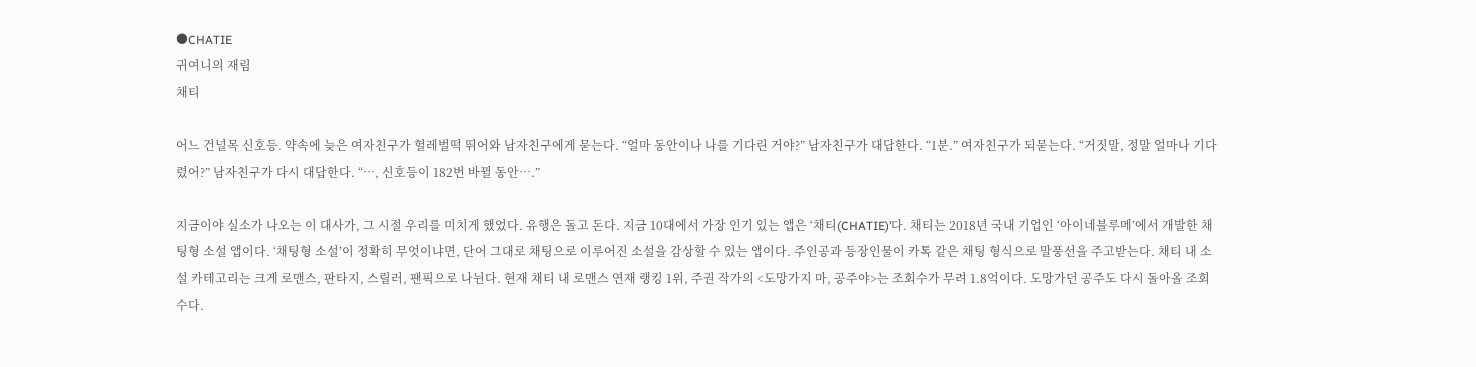●CHATIE
귀여니의 재림
채티

어느 건널목 신호등. 약속에 늦은 여자친구가 헐레벌떡 뛰어와 남자친구에게 묻는다. “얼마 동안이나 나를 기다린 거야?” 남자친구가 대답한다. “1분.” 여자친구가 되묻는다. “거짓말, 정말 얼마나 기다렸어?” 남자친구가 다시 대답한다. “…, 신호등이 182번 바뀔 동안….”

지금이야 실소가 나오는 이 대사가, 그 시절 우리를 미치게 했었다. 유행은 돌고 돈다. 지금 10대에서 가장 인기 있는 앱은 ‘채티(CHATIE)’다. 채티는 2018년 국내 기업인 ‘아이네블루메’에서 개발한 채팅형 소설 앱이다. ‘채팅형 소설’이 정확히 무엇이냐면, 단어 그대로 채팅으로 이루어진 소설을 감상할 수 있는 앱이다. 주인공과 등장인물이 카톡 같은 채팅 형식으로 말풍선을 주고받는다. 채티 내 소설 카테고리는 크게 로맨스, 판타지, 스릴러, 팬픽으로 나뉜다. 현재 채티 내 로맨스 연재 랭킹 1위, 주권 작가의 <도망가지 마, 공주야>는 조회수가 무려 1.8억이다. 도망가던 공주도 다시 돌아올 조회수다.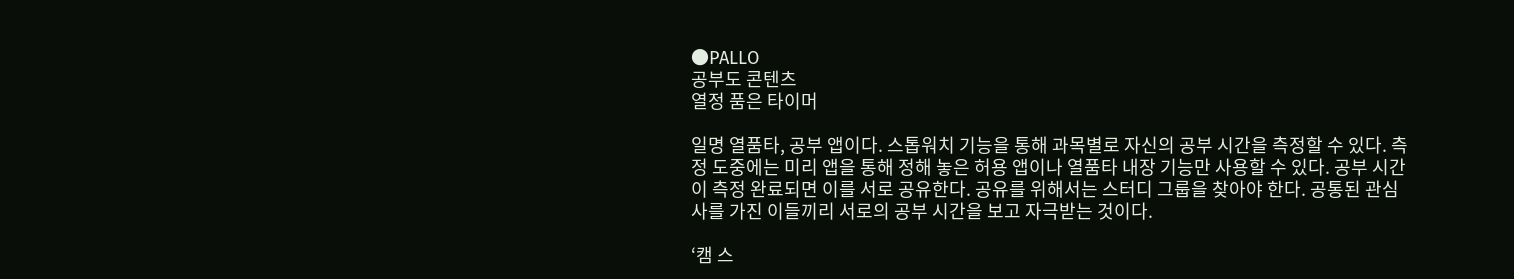●PALLO
공부도 콘텐츠
열정 품은 타이머

일명 열품타, 공부 앱이다. 스톱워치 기능을 통해 과목별로 자신의 공부 시간을 측정할 수 있다. 측정 도중에는 미리 앱을 통해 정해 놓은 허용 앱이나 열품타 내장 기능만 사용할 수 있다. 공부 시간이 측정 완료되면 이를 서로 공유한다. 공유를 위해서는 스터디 그룹을 찾아야 한다. 공통된 관심사를 가진 이들끼리 서로의 공부 시간을 보고 자극받는 것이다.

‘캠 스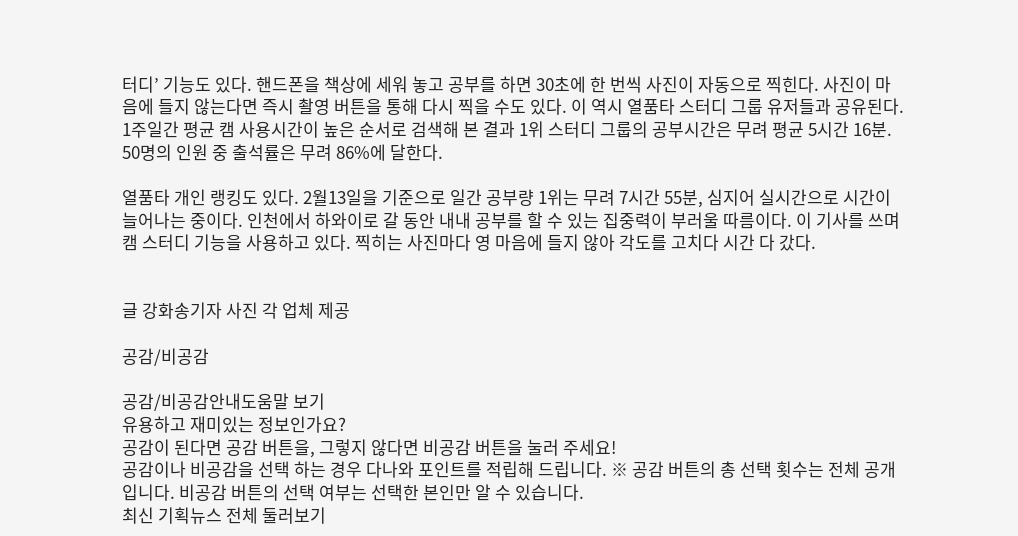터디’ 기능도 있다. 핸드폰을 책상에 세워 놓고 공부를 하면 30초에 한 번씩 사진이 자동으로 찍힌다. 사진이 마음에 들지 않는다면 즉시 촬영 버튼을 통해 다시 찍을 수도 있다. 이 역시 열품타 스터디 그룹 유저들과 공유된다. 1주일간 평균 캠 사용시간이 높은 순서로 검색해 본 결과 1위 스터디 그룹의 공부시간은 무려 평균 5시간 16분. 50명의 인원 중 출석률은 무려 86%에 달한다.

열품타 개인 랭킹도 있다. 2월13일을 기준으로 일간 공부량 1위는 무려 7시간 55분, 심지어 실시간으로 시간이 늘어나는 중이다. 인천에서 하와이로 갈 동안 내내 공부를 할 수 있는 집중력이 부러울 따름이다. 이 기사를 쓰며 캠 스터디 기능을 사용하고 있다. 찍히는 사진마다 영 마음에 들지 않아 각도를 고치다 시간 다 갔다.


글 강화송기자 사진 각 업체 제공

공감/비공감

공감/비공감안내도움말 보기
유용하고 재미있는 정보인가요?
공감이 된다면 공감 버튼을, 그렇지 않다면 비공감 버튼을 눌러 주세요!
공감이나 비공감을 선택 하는 경우 다나와 포인트를 적립해 드립니다. ※ 공감 버튼의 총 선택 횟수는 전체 공개입니다. 비공감 버튼의 선택 여부는 선택한 본인만 알 수 있습니다.
최신 기획뉴스 전체 둘러보기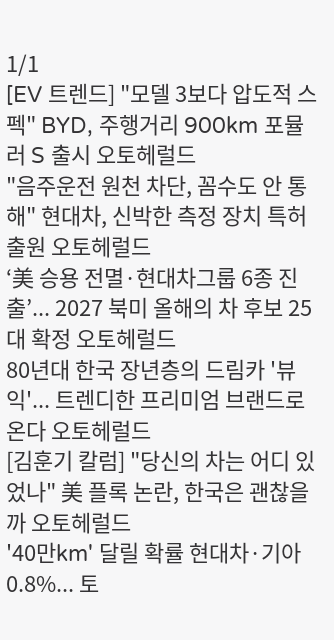1/1
[EV 트렌드] "모델 3보다 압도적 스펙" BYD, 주행거리 900km 포뮬러 S 출시 오토헤럴드
"음주운전 원천 차단, 꼼수도 안 통해" 현대차, 신박한 측정 장치 특허 출원 오토헤럴드
‘美 승용 전멸·현대차그룹 6종 진출’... 2027 북미 올해의 차 후보 25대 확정 오토헤럴드
80년대 한국 장년층의 드림카 '뷰익'... 트렌디한 프리미엄 브랜드로 온다 오토헤럴드
[김훈기 칼럼] "당신의 차는 어디 있었나" 美 플록 논란, 한국은 괜찮을까 오토헤럴드
'40만km' 달릴 확률 현대차·기아 0.8%... 토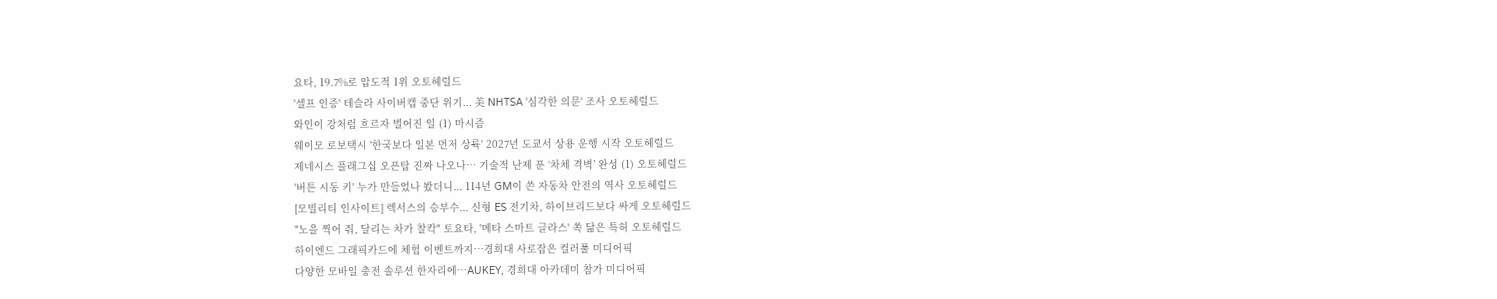요타, 19.7%로 압도적 1위 오토헤럴드
'셀프 인증' 테슬라 사이버캡 중단 위기... 美 NHTSA '심각한 의문' 조사 오토헤럴드
와인이 강처럼 흐르자 벌어진 일 (1) 마시즘
웨이모 로보택시 '한국보다 일본 먼저 상륙' 2027년 도쿄서 상용 운행 시작 오토헤럴드
제네시스 플래그십 오픈탑 진짜 나오나… 기술적 난제 푼 ‘차체 격벽’ 완성 (1) 오토헤럴드
'버튼 시동 키' 누가 만들었나 봤더니... 114년 GM이 쓴 자동차 안전의 역사 오토헤럴드
[모빌리티 인사이트] 렉서스의 승부수... 신형 ES 전기차, 하이브리드보다 싸게 오토헤럴드
"노을 찍어 줘, 달리는 차가 찰칵" 토요타, '메타 스마트 글라스' 쏙 닮은 특허 오토헤럴드
하이엔드 그래픽카드에 체험 이벤트까지…경희대 사로잡은 컬러풀 미디어픽
다양한 모바일 충전 솔루션 한자리에…AUKEY, 경희대 아카데미 참가 미디어픽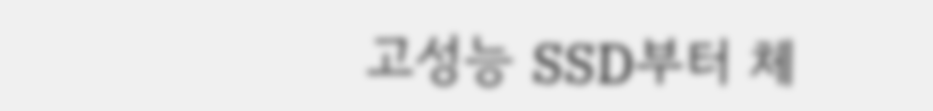고성능 SSD부터 체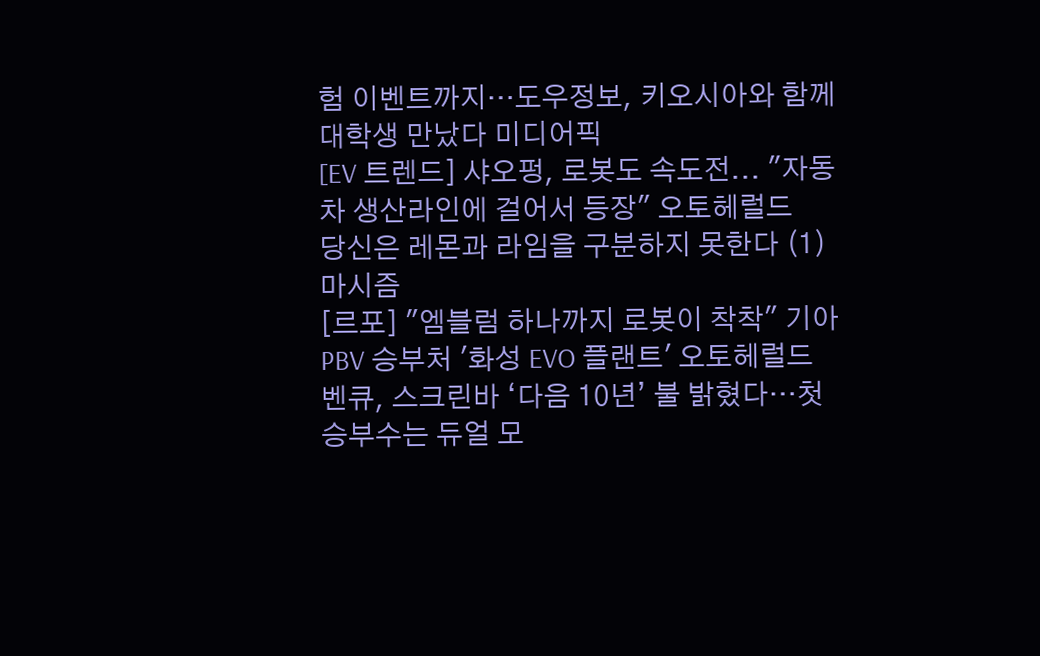험 이벤트까지…도우정보, 키오시아와 함께 대학생 만났다 미디어픽
[EV 트렌드] 샤오펑, 로봇도 속도전... "자동차 생산라인에 걸어서 등장" 오토헤럴드
당신은 레몬과 라임을 구분하지 못한다 (1) 마시즘
[르포] "엠블럼 하나까지 로봇이 착착" 기아 PBV 승부처 '화성 EVO 플랜트' 오토헤럴드
벤큐, 스크린바 ‘다음 10년’ 불 밝혔다…첫 승부수는 듀얼 모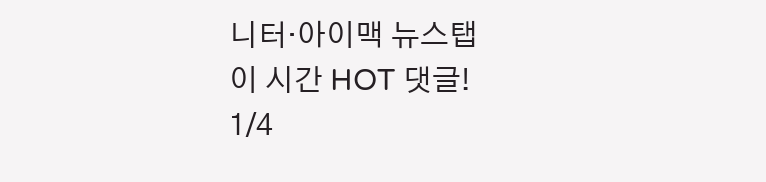니터·아이맥 뉴스탭
이 시간 HOT 댓글!
1/4